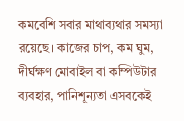কমবেশি সবার মাথাব্যথার সমস্যা রয়েছে। কাজের চাপ, কম ঘুম, দীর্ঘক্ষণ মোবাইল বা কম্পিউটার ব্যবহার, পানিশূন্যতা এসবকেই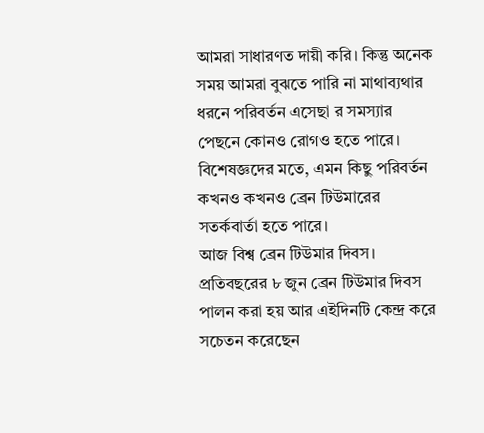আমরা সাধারণত দায়ী করি। কিন্তু অনেক সময় আমরা বুঝতে পারি না মাথাব্যথার ধরনে পরিবর্তন এসেছা র সমস্যার পেছনে কোনও রোগও হতে পারে। বিশেষজ্ঞদের মতে, এমন কিছু পরিবর্তন কখনও কখনও ব্রেন টিউমারের সতর্কবার্তা হতে পারে।
আজ বিশ্ব ব্রেন টিউমার দিবস। প্রতিবছরের ৮ জুন ব্রেন টিউমার দিবস পালন করা হয় আর এইদিনটি কেন্দ্র করে সচেতন করেছেন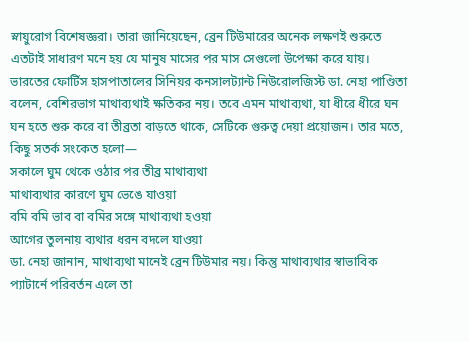স্নায়ুরোগ বিশেষজ্ঞরা। তারা জানিয়েছেন, ব্রেন টিউমারের অনেক লক্ষণই শুরুতে এতটাই সাধারণ মনে হয় যে মানুষ মাসের পর মাস সেগুলো উপেক্ষা করে যায়।
ভারতের ফোর্টিস হাসপাতালের সিনিয়র কনসালট্যান্ট নিউরোলজিস্ট ডা. নেহা পাণ্ডিতা বলেন, বেশিরভাগ মাথাব্যথাই ক্ষতিকর নয়। তবে এমন মাথাব্যথা, যা ধীরে ধীরে ঘন ঘন হতে শুরু করে বা তীব্রতা বাড়তে থাকে, সেটিকে গুরুত্ব দেয়া প্রয়োজন। তার মতে, কিছু সতর্ক সংকেত হলো—
সকালে ঘুম থেকে ওঠার পর তীব্র মাথাব্যথা
মাথাব্যথার কারণে ঘুম ভেঙে যাওয়া
বমি বমি ভাব বা বমির সঙ্গে মাথাব্যথা হওয়া
আগের তুলনায় ব্যথার ধরন বদলে যাওয়া
ডা. নেহা জানান, মাথাব্যথা মানেই ব্রেন টিউমার নয়। কিন্তু মাথাব্যথার স্বাভাবিক প্যাটার্নে পরিবর্তন এলে তা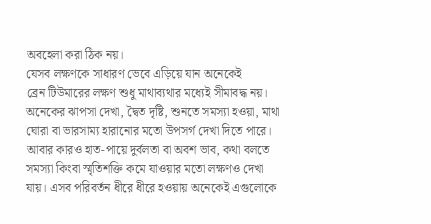অবহেলা করা ঠিক নয়।
যেসব লক্ষণকে সাধারণ ভেবে এড়িয়ে যান অনেকেই
ব্রেন টিউমারের লক্ষণ শুধু মাথাব্যথার মধ্যেই সীমাবদ্ধ নয়। অনেকের ঝাপসা দেখা, দ্বৈত দৃষ্টি, শুনতে সমস্যা হওয়া, মাথা ঘোরা বা ভারসাম্য হারানোর মতো উপসর্গ দেখা দিতে পারে। আবার কারও হাত-পায়ে দুর্বলতা বা অবশ ভাব, কথা বলতে সমস্যা কিংবা স্মৃতিশক্তি কমে যাওয়ার মতো লক্ষণও দেখা যায়। এসব পরিবর্তন ধীরে ধীরে হওয়ায় অনেকেই এগুলোকে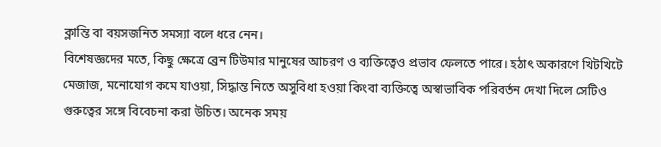ক্লান্তি বা বয়সজনিত সমস্যা বলে ধরে নেন।
বিশেষজ্ঞদের মতে, কিছু ক্ষেত্রে ব্রেন টিউমার মানুষের আচরণ ও ব্যক্তিত্বেও প্রভাব ফেলতে পারে। হঠাৎ অকারণে খিটখিটে মেজাজ, মনোযোগ কমে যাওয়া, সিদ্ধান্ত নিতে অসুবিধা হওয়া কিংবা ব্যক্তিত্বে অস্বাভাবিক পরিবর্তন দেখা দিলে সেটিও গুরুত্বের সঙ্গে বিবেচনা করা উচিত। অনেক সময়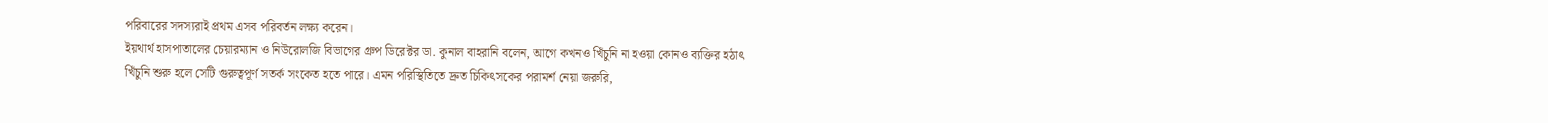পরিবারের সদস্যরাই প্রথম এসব পরিবর্তন লক্ষ্য করেন।
ইয়থার্থ হাসপাতালের চেয়ারম্যান ও নিউরোলজি বিভাগের গ্রুপ ডিরেক্টর ডা. কুনাল বাহরানি বলেন, আগে কখনও খিঁচুনি না হওয়া কোনও ব্যক্তির হঠাৎ খিঁচুনি শুরু হলে সেটি গুরুত্বপূর্ণ সতর্ক সংকেত হতে পারে। এমন পরিস্থিতিতে দ্রুত চিকিৎসকের পরামর্শ নেয়া জরুরি,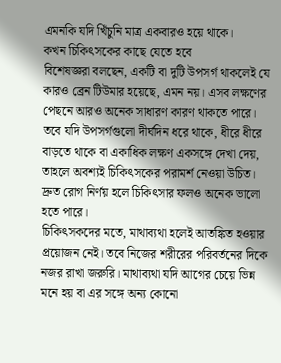এমনকি যদি খিঁচুনি মাত্র একবারও হয়ে থাকে।
কখন চিকিৎসকের কাছে যেতে হবে
বিশেষজ্ঞরা বলছেন, একটি বা দুটি উপসর্গ থাকলেই যে কারও ব্রেন টিউমার হয়েছে, এমন নয়। এসব লক্ষণের পেছনে আরও অনেক সাধারণ কারণ থাকতে পারে। তবে যদি উপসর্গগুলো দীর্ঘদিন ধরে থাকে, ধীরে ধীরে বাড়তে থাকে বা একাধিক লক্ষণ একসঙ্গে দেখা দেয়, তাহলে অবশ্যই চিকিৎসকের পরামর্শ নেওয়া উচিত। দ্রুত রোগ নির্ণয় হলে চিকিৎসার ফলও অনেক ভালো হতে পারে।
চিকিৎসকদের মতে, মাথাব্যথা হলেই আতঙ্কিত হওয়ার প্রয়োজন নেই। তবে নিজের শরীরের পরিবর্তনের দিকে নজর রাখা জরুরি। মাথাব্যথা যদি আগের চেয়ে ভিন্ন মনে হয় বা এর সঙ্গে অন্য কোনো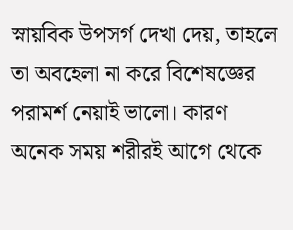স্নায়বিক উপসর্গ দেখা দেয়, তাহলে তা অবহেলা না করে বিশেষজ্ঞের পরামর্শ নেয়াই ভালো। কারণ অনেক সময় শরীরই আগে থেকে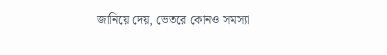জানিয়ে দেয়, ভেতরে কোনও সমস্যা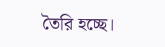তৈরি হচ্ছে।